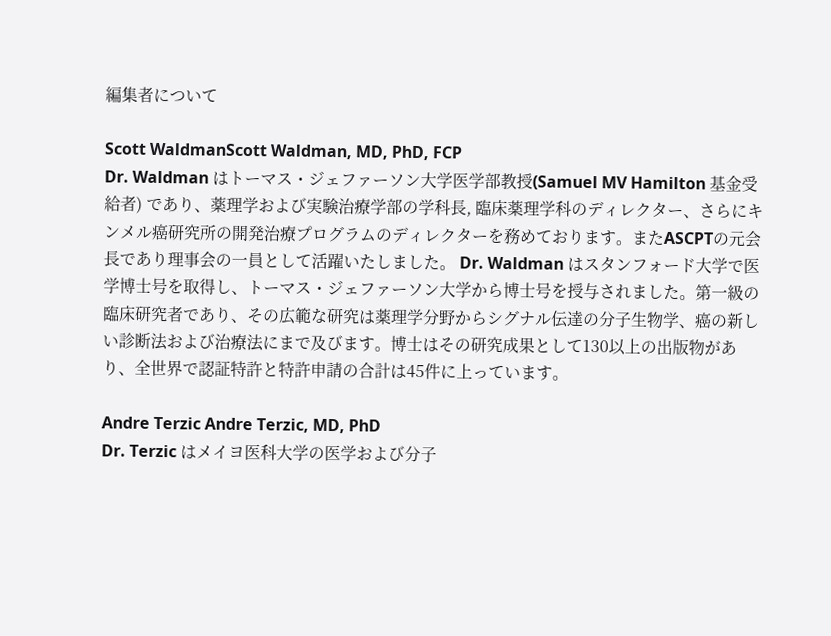編集者について

Scott WaldmanScott Waldman, MD, PhD, FCP
Dr. Waldman はトーマス・ジェファーソン大学医学部教授(Samuel MV Hamilton 基金受給者) であり、薬理学および実験治療学部の学科長, 臨床薬理学科のディレクター、さらにキンメル癌研究所の開発治療プログラムのディレクターを務めております。またASCPTの元会長であり理事会の一員として活躍いたしました。 Dr. Waldman はスタンフォード大学で医学博士号を取得し、トーマス・ジェファーソン大学から博士号を授与されました。第一級の臨床研究者であり、その広範な研究は薬理学分野からシグナル伝達の分子生物学、癌の新しい診断法および治療法にまで及びます。博士はその研究成果として130以上の出版物があり、全世界で認証特許と特許申請の合計は45件に上っています。

Andre Terzic Andre Terzic, MD, PhD
Dr. Terzic はメイヨ医科大学の医学および分子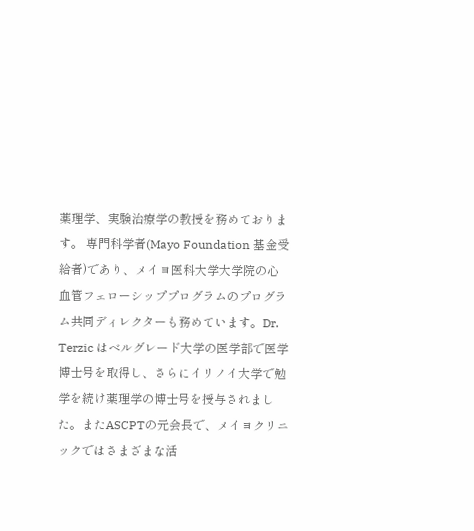薬理学、実験治療学の教授を務めております。 専門科学者(Mayo Foundation 基金受給者)であり、メイヨ医科大学大学院の心血管フェローシッププログラムのプログラム共同ディレクターも務めています。Dr. Terzic はベルグレード大学の医学部で医学博士号を取得し、さらにイリノイ大学で勉学を続け薬理学の博士号を授与されました。またASCPTの元会長で、メイヨクリニックではさまざまな活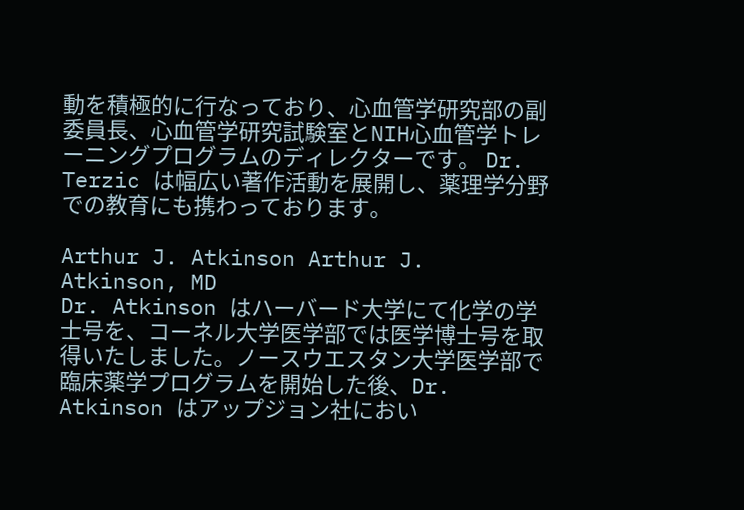動を積極的に行なっており、心血管学研究部の副委員長、心血管学研究試験室とNIH心血管学トレーニングプログラムのディレクターです。 Dr. Terzic は幅広い著作活動を展開し、薬理学分野での教育にも携わっております。

Arthur J. Atkinson Arthur J. Atkinson, MD
Dr. Atkinson はハーバード大学にて化学の学士号を、コーネル大学医学部では医学博士号を取得いたしました。ノースウエスタン大学医学部で臨床薬学プログラムを開始した後、Dr. Atkinson はアップジョン社におい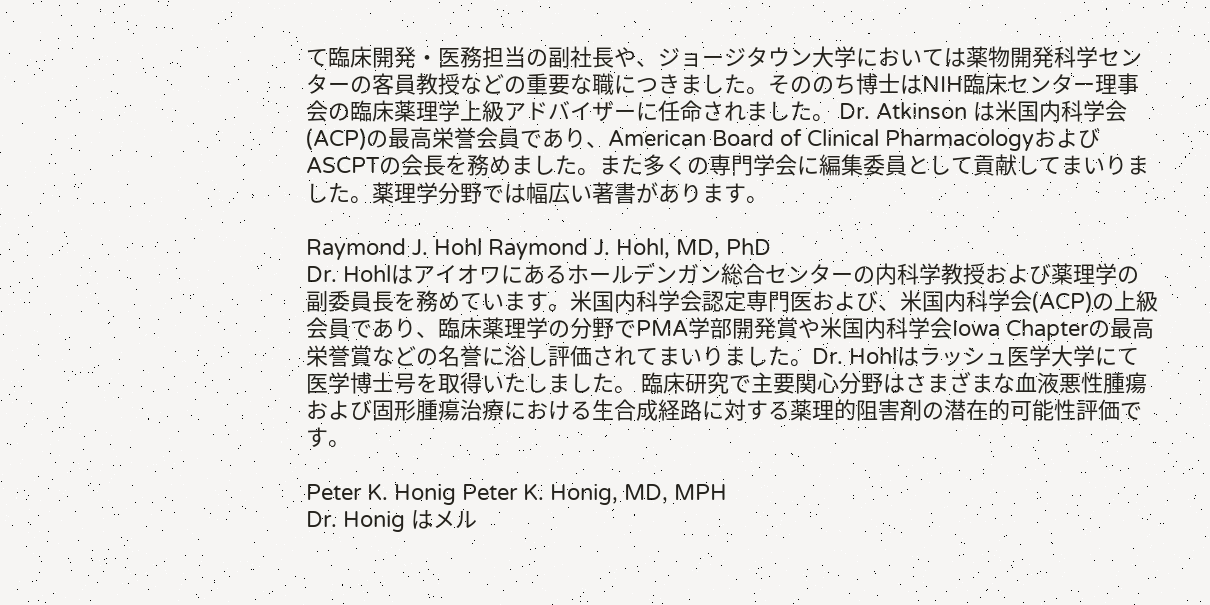て臨床開発・医務担当の副社長や、ジョージタウン大学においては薬物開発科学センターの客員教授などの重要な職につきました。そののち博士はNIH臨床センター理事会の臨床薬理学上級アドバイザーに任命されました。 Dr. Atkinson は米国内科学会(ACP)の最高栄誉会員であり、American Board of Clinical PharmacologyおよびASCPTの会長を務めました。また多くの専門学会に編集委員として貢献してまいりました。薬理学分野では幅広い著書があります。

Raymond J. Hohl Raymond J. Hohl, MD, PhD
Dr. Hohlはアイオワにあるホールデンガン総合センターの内科学教授および薬理学の副委員長を務めています。米国内科学会認定専門医および、米国内科学会(ACP)の上級会員であり、臨床薬理学の分野でPMA学部開発賞や米国内科学会Iowa Chapterの最高栄誉賞などの名誉に浴し評価されてまいりました。Dr. Hohlはラッシュ医学大学にて医学博士号を取得いたしました。 臨床研究で主要関心分野はさまざまな血液悪性腫瘍および固形腫瘍治療における生合成経路に対する薬理的阻害剤の潜在的可能性評価です。

Peter K. Honig Peter K. Honig, MD, MPH
Dr. Honig はメル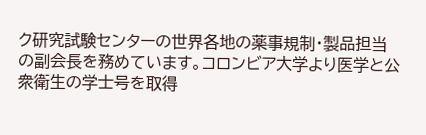ク研究試験センターの世界各地の薬事規制・製品担当の副会長を務めています。コロンビア大学より医学と公衆衛生の学士号を取得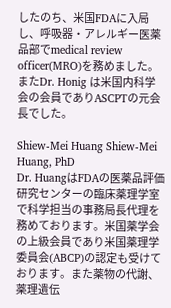したのち、米国FDAに入局し、呼吸器・アレルギー医薬品部でmedical review officer(MRO)を務めました。またDr. Honig は米国内科学会の会員でありASCPTの元会長でした。

Shiew-Mei Huang Shiew-Mei Huang, PhD
Dr. HuangはFDAの医薬品評価研究センターの臨床薬理学室で科学担当の事務局長代理を務めております。米国薬学会の上級会員であり米国薬理学委員会(ABCP)の認定も受けております。また薬物の代謝、薬理遺伝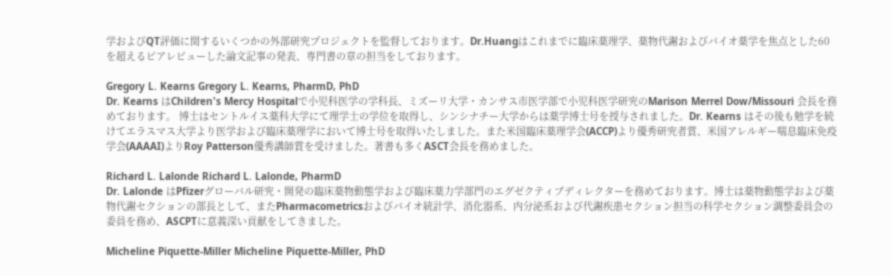学およびQT評価に関するいくつかの外部研究プロジェクトを監督しております。Dr.Huangはこれまでに臨床薬理学、薬物代謝およびバイオ薬学を焦点とした60を超えるピアレビューした論文記事の発表、専門書の章の担当をしております。

Gregory L. Kearns Gregory L. Kearns, PharmD, PhD
Dr. Kearns はChildren's Mercy Hospitalで小児科医学の学科長、ミズーリ大学・カンサス市医学部で小児科医学研究のMarison Merrel Dow/Missouri 会長を務めております。 博士はセントルイス薬科大学にて理学士の学位を取得し、シンシナチー大学からは薬学博士号を授与されました。Dr. Kearns はその後も勉学を続けてエラスマス大学より医学および臨床薬理学において博士号を取得いたしました。また米国臨床薬理学会(ACCP)より優秀研究者賞、米国アレルギー喘息臨床免疫学会(AAAAI)よりRoy Patterson優秀講師賞を受けました。著書も多くASCT会長を務めました。

Richard L. Lalonde Richard L. Lalonde, PharmD
Dr. Lalonde はPfizerグローバル研究・開発の臨床薬物動態学および臨床薬力学部門のエグゼクティブディレクターを務めております。博士は薬物動態学および薬物代謝セクションの部長として、またPharmacometricsおよびバイオ統計学、消化器系、内分泌系および代謝疾患セクション担当の科学セクション調整委員会の委員を務め、ASCPTに意義深い貢献をしてきました。

Micheline Piquette-Miller Micheline Piquette-Miller, PhD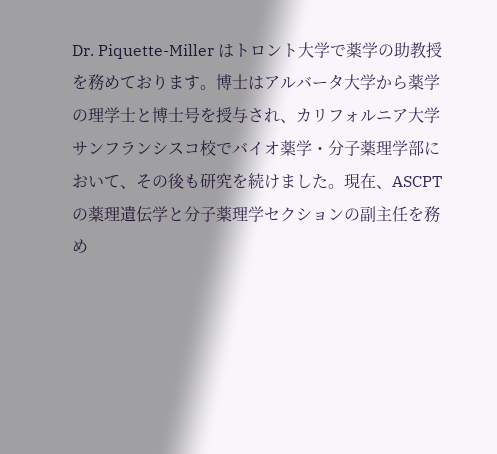Dr. Piquette-Miller はトロント大学で薬学の助教授を務めております。博士はアルバータ大学から薬学の理学士と博士号を授与され、カリフォルニア大学サンフランシスコ校でバイオ薬学・分子薬理学部において、その後も研究を続けました。現在、ASCPTの薬理遺伝学と分子薬理学セクションの副主任を務め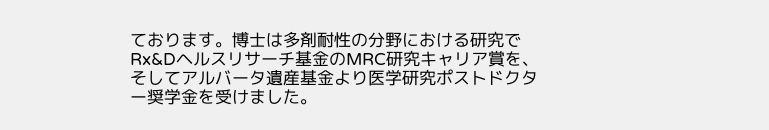ております。博士は多剤耐性の分野における研究でRx&Dヘルスリサーチ基金のMRC研究キャリア賞を、そしてアルバータ遺産基金より医学研究ポストドクター奨学金を受けました。